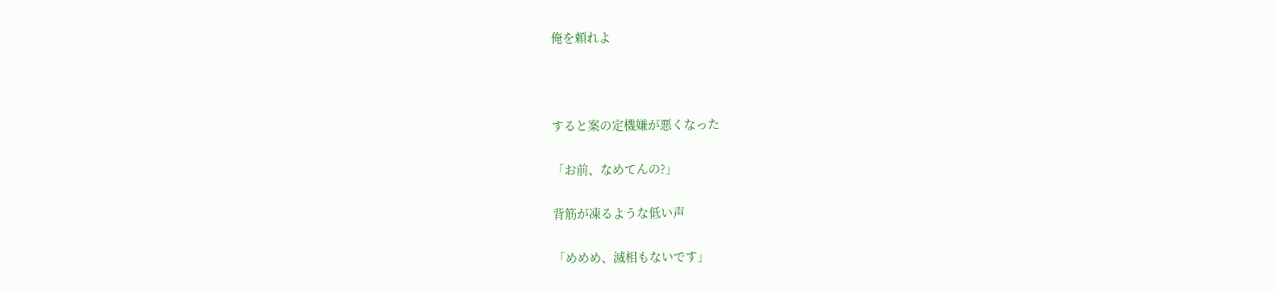俺を頼れよ



すると案の定機嫌が悪くなった

「お前、なめてんの?」

背筋が凍るような低い声

「めめめ、滅相もないです」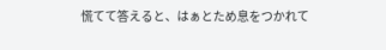慌てて答えると、はぁとため息をつかれて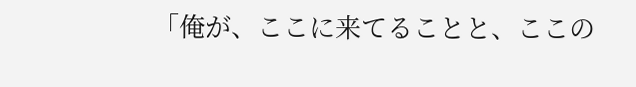「俺が、ここに来てることと、ここの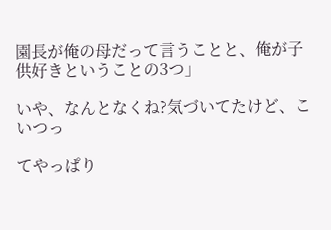園長が俺の母だって言うことと、俺が子供好きということの3つ」

いや、なんとなくね?気づいてたけど、こいつっ

てやっぱり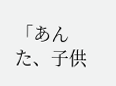「あんた、子供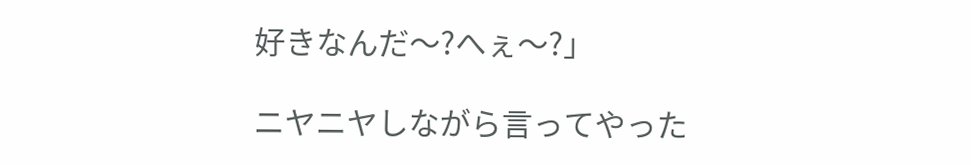好きなんだ〜?へぇ〜?」

ニヤニヤしながら言ってやった